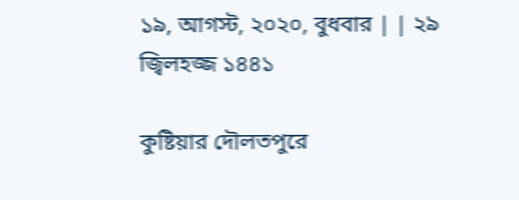১৯, আগস্ট, ২০২০, বুধবার | | ২৯ জ্বিলহজ্জ ১৪৪১

কুষ্টিয়ার দৌলতপুরে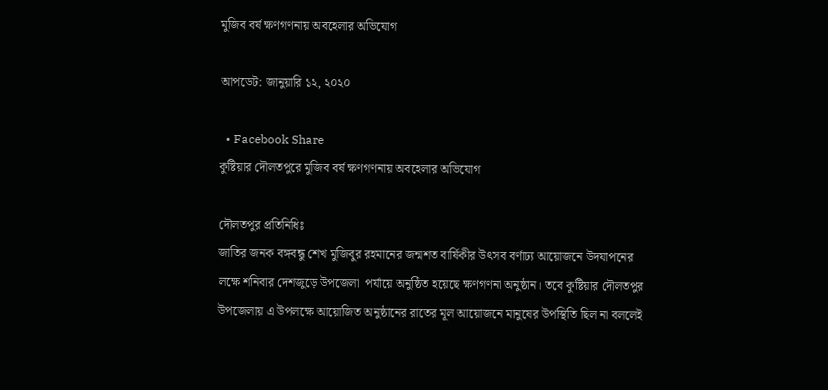মুজিব বর্ষ ক্ষণগণনায় অবহেলার অভিযোগ

আপডেট: জানুয়ারি ১২, ২০২০

  • Facebook Share
কুষ্টিয়ার দৌলতপুরে মুজিব বর্ষ ক্ষণগণনায় অবহেলার অভিযোগ

দৌলতপুর প্রতিনিধিঃ
জাতির জনক বঙ্গবন্ধু শেখ মুজিবুর রহমানের জন্মশত বার্ষিকীর উৎসব বর্ণাঢ্য আয়োজনে উদযাপনের লক্ষে শনিবার দেশজুড়ে উপজেলা  পর্যায়ে অনুষ্ঠিত হয়েছে ক্ষণগণনা অনুষ্ঠান। তবে কুষ্টিয়ার দৌলতপুর উপজেলায় এ উপলক্ষে আয়োজিত অনুষ্ঠানের রাতের মূল আয়োজনে মানুষের উপস্থিতি ছিল না বললেই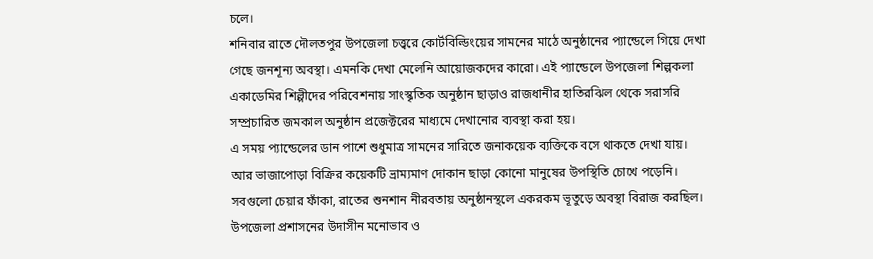চলে।
শনিবার রাতে দৌলতপুর উপজেলা চত্ত্বরে কোর্টবিল্ডিংয়ের সামনের মাঠে অনুষ্ঠানের প্যান্ডেলে গিয়ে দেখা গেছে জনশূন্য অবস্থা। এমনকি দেখা মেলেনি আয়োজকদের কারো। এই প্যান্ডেলে উপজেলা শিল্পকলা একাডেমির শিল্পীদের পরিবেশনায় সাংস্কৃতিক অনুষ্ঠান ছাড়াও রাজধানীর হাতিরঝিল থেকে সরাসরি সম্প্রচারিত জমকাল অনুষ্ঠান প্রজেক্টরের মাধ্যমে দেখানোর ব্যবস্থা করা হয়।
এ সময় প্যান্ডেলের ডান পাশে শুধুমাত্র সামনের সারিতে জনাকয়েক ব্যক্তিকে বসে থাকতে দেখা যায়। আর ভাজাপোড়া বিক্রির কয়েকটি ভ্রাম্যমাণ দোকান ছাড়া কোনো মানুষের উপস্থিতি চোখে পড়েনি। সবগুলো চেয়ার ফাঁকা, রাতের শুনশান নীরবতায় অনুষ্ঠানস্থলে একরকম ভূতুড়ে অবস্থা বিরাজ করছিল।
উপজেলা প্রশাসনের উদাসীন মনোভাব ও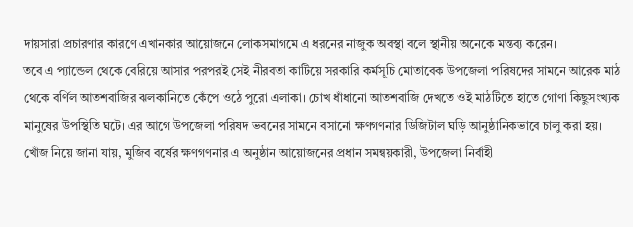দায়সারা প্রচারণার কারণে এখানকার আয়োজনে লোকসমাগমে এ ধরনের নাজুক অবস্থা বলে স্থানীয় অনেকে মন্তব্য করেন।
তবে এ প্যান্ডেল থেকে বেরিয়ে আসার পরপরই সেই নীরবতা কাটিয়ে সরকারি কর্মসূচি মোতাবেক উপজেলা পরিষদের সামনে আরেক মাঠ থেকে বর্ণিল আতশবাজির ঝলকানিতে কেঁপে ওঠে পুরো এলাকা। চোখ ধাঁধানো আতশবাজি দেখতে ওই মাঠটিতে হাতে গোণা কিছুসংখ্যক মানুষের উপস্থিতি ঘটে। এর আগে উপজেলা পরিষদ ভবনের সামনে বসানো ক্ষণগণনার ডিজিটাল ঘড়ি আনুষ্ঠানিকভাবে চালু করা হয়।
খোঁজ নিয়ে জানা যায়, মুজিব বর্ষের ক্ষণগণনার এ অনুষ্ঠান আয়োজনের প্রধান সমন্বয়কারী, উপজেলা নির্বাহী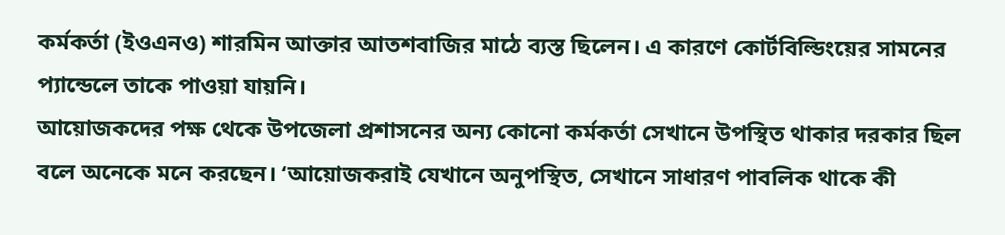কর্মকর্তা (ইওএনও) শারমিন আক্তার আতশবাজির মাঠে ব্যস্ত ছিলেন। এ কারণে কোর্টবিল্ডিংয়ের সামনের প্যান্ডেলে তাকে পাওয়া যায়নি।
আয়োজকদের পক্ষ থেকে উপজেলা প্রশাসনের অন্য কোনো কর্মকর্তা সেখানে উপস্থিত থাকার দরকার ছিল বলে অনেকে মনে করছেন। ‘আয়োজকরাই যেখানে অনুপস্থিত, সেখানে সাধারণ পাবলিক থাকে কী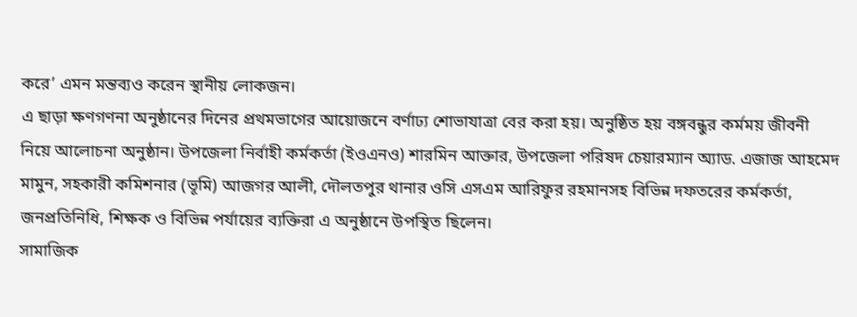করে’ এমন মন্তব্যও করেন স্থানীয় লোকজন।
এ ছাড়া ক্ষণগণনা অনুষ্ঠানের দিনের প্রথমভাগের আয়োজনে বর্ণাঢ্য শোভাযাত্রা বের করা হয়। অনুষ্ঠিত হয় বঙ্গবন্ধুর কর্মময় জীবনী নিয়ে আলোচনা অনুষ্ঠান। উপজেলা নির্বাহী কর্মকর্তা (ইওএনও) শারমিন আক্তার, উপজেলা পরিষদ চেয়ারম্যান অ্যাড. এজাজ আহমেদ মামুন, সহকারী কমিশনার (ভূমি) আজগর আলী, দৌলতপুর থানার ওসি এসএম আরিফুর রহমানসহ বিভিন্ন দফতরের কর্মকর্তা, জনপ্রতিনিধি, শিক্ষক ও বিভিন্ন পর্যায়ের ব্যক্তিরা এ অনুষ্ঠানে উপস্থিত ছিলেন।
সামাজিক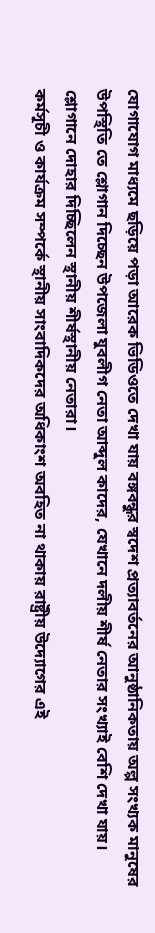যোগাযোগ মাধ্যমে ছড়িয়ে পড়া আরেক ভিডিওতে দেখা যায় বঙ্গবন্ধুর স্বদেশ প্রত্যাবর্তনের আনুষ্ঠানিকতায় অল্প সংখ্যক মানুষের  উপস্থিতি তে শ্লোগান দিচ্ছেন উপজেলা যুবলীগ নেতা আব্দুল কাদের, যেখানে দলীয় শীর্ষ নেতার সংখ্যাই বেশি দেখা যায়। শ্লোগানে দোহার দিচ্ছিলেন স্থানীয় শীর্ষস্থানীয় নেতারা।
কর্মসূচী ও কার্যক্রম সম্পর্কে স্থানীয় সাংবাদিকদের অধিকাংশ অবহিত না থাকায় রাষ্ট্রীয় উদ্যোগের এই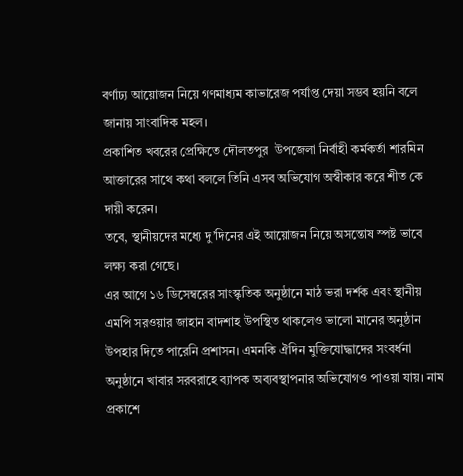বর্ণাঢ্য আয়োজন নিয়ে গণমাধ্যম কাভারেজ পর্যাপ্ত দেয়া সম্ভব হয়নি বলে জানায় সাংবাদিক মহল।
প্রকাশিত খবরের প্রেক্ষিতে দৌলতপুর  উপজেলা নির্বাহী কর্মকর্তা শারমিন আক্তারের সাথে কথা বললে তিনি এসব অভিযোগ অস্বীকার করে শীত কে দায়ী করেন।
তবে, স্থানীয়দের মধ্যে দু’দিনের এই আয়োজন নিয়ে অসন্তোষ স্পষ্ট ভাবে লক্ষ্য করা গেছে।
এর আগে ১৬ ডিসেম্বরের সাংস্কৃতিক অনুষ্ঠানে মাঠ ভরা দর্শক এবং স্থানীয় এমপি সরওয়ার জাহান বাদশাহ উপস্থিত থাকলেও ভালো মানের অনুষ্ঠান উপহার দিতে পারেনি প্রশাসন। এমনকি ঐদিন মুক্তিযোদ্ধাদের সংবর্ধনা অনুষ্ঠানে খাবার সরবরাহে ব্যাপক অব্যবস্থাপনার অভিযোগও পাওয়া যায়। নাম প্রকাশে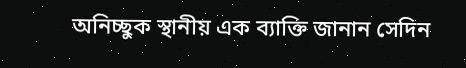অনিচ্ছুক স্থানীয় এক ব্যাক্তি জানান সেদিন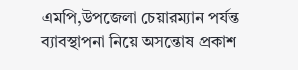এমপি,উপজেলা চেয়ারম্যান পর্যন্ত ব্যাবস্থাপনা নিয়ে অসন্তোষ প্রকাশ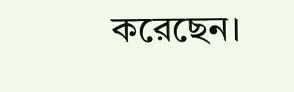করেছেন।